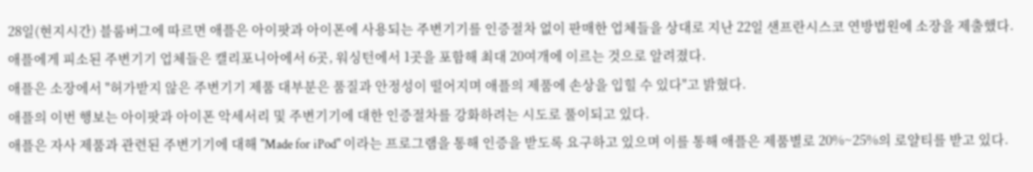28일(현지시간) 블룸버그에 따르면 애플은 아이팟과 아이폰에 사용되는 주변기기를 인증절차 없이 판매한 업체들을 상대로 지난 22일 샌프란시스코 연방법원에 소장을 제출했다.
애플에게 피소된 주변기기 업체들은 캘리포니아에서 6곳, 워싱턴에서 1곳을 포함해 최대 20여개에 이르는 것으로 알려졌다.
애플은 소장에서 "허가받지 않은 주변기기 제품 대부분은 품질과 안정성이 떨어지며 애플의 제품에 손상을 입힐 수 있다"고 밝혔다.
애플의 이번 행보는 아이팟과 아이폰 악세서리 및 주변기기에 대한 인증절차를 강화하려는 시도로 풀이되고 있다.
애플은 자사 제품과 관련된 주변기기에 대해 "Made for iPod" 이라는 프로그램을 통해 인증을 받도록 요구하고 있으며 이를 통해 애플은 제품별로 20%~25%의 로얄티를 받고 있다.